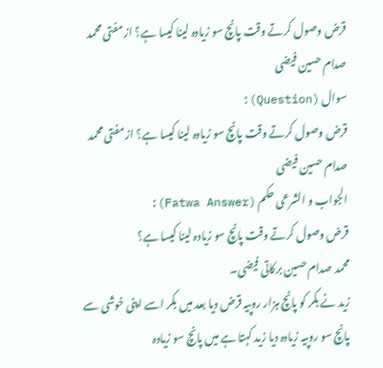قرض وصول کرتے وقت پانچ سو زیادہ لینا کیسا ہے؟ از مفتی محمد صدام حسین فیضی
سوال (Question):
قرض وصول کرتے وقت پانچ سو زیادہ لینا کیسا ہے؟ از مفتی محمد صدام حسین فیضی
الجواب و الشرعی حکم (Fatwa Answer):
قرض وصول کرتے وقت پانچ سو زیادہ لینا کیسا ہے؟
محمد صدام حسین برکاتی فیضی۔
زید نے بکر کو پانچ ہزار روپیہ قرض دیا بعد میں بکر اسے اپنی خوشی سے پانچ سو روپیہ زیادہ دیا زید کہتا ہے میں پانچ سو زیادہ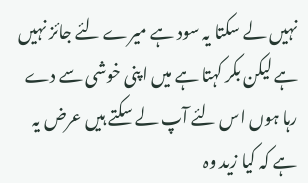نہیں لے سکتا یہ سود ہے میرے لئے جائز نہیں ہے لیکن بکر کہتا ہے میں اپنی خوشی سے دے رہا ہوں اس لئے آپ لے سکتے ہیں عرض یہ ہے کہ کیا زید وہ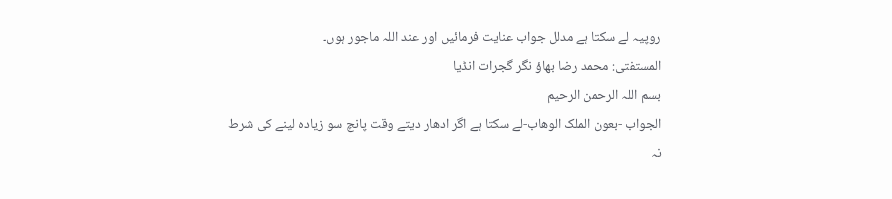روپیہ لے سکتا ہے مدلل جواب عنایت فرمائیں اور عند اللہ ماجور ہوں۔
المستفتی: محمد رضا بھاؤ نگر گجرات انڈیا
بسم اللہ الرحمن الرحیم
الجواب -بعون الملک الوھاب-لے سکتا ہے اگر ادھار دیتے وقت پانچ سو زیادہ لینے کی شرط نہ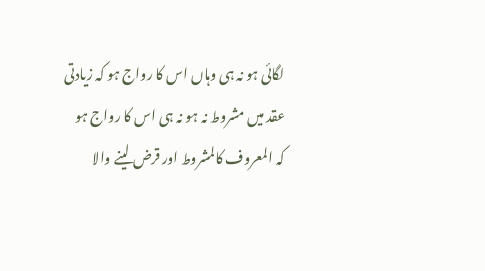لگائی ہو نہ ہی وہاں اس کا رواج ہو کہ زیادتی عقد میں مشروط نہ ہو نہ ہی اس کا رواج ہو کہ المعروف کالمشروط اور قرض لینے والا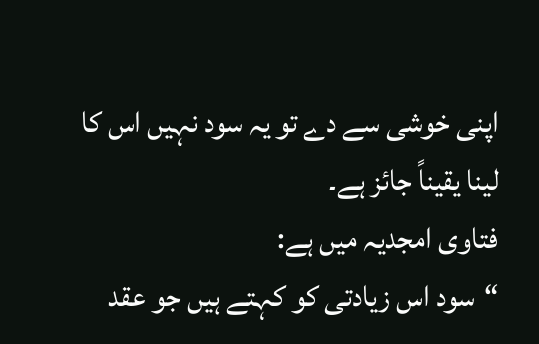اپنی خوشی سے دے تو یہ سود نہیں اس کا لینا یقیناً جائز ہے۔
فتاوی امجدیہ میں ہے:
“سود اس زیادتی کو کہتے ہیں جو عقد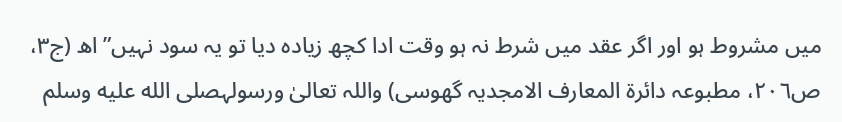میں مشروط ہو اور اگر عقد میں شرط نہ ہو وقت ادا کچھ زیادہ دیا تو یہ سود نہیں” اھ (ج٣، ص٢٠٦، مطبوعہ دائرۃ المعارف الامجدیہ گھوسی) واللہ تعالیٰ ورسولہصلى الله عليه وسلم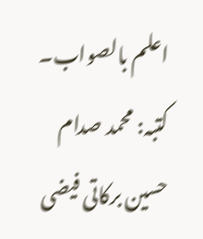اعلم بالصواب۔
کتبہ: محمد صدام حسین برکاتی فیضی